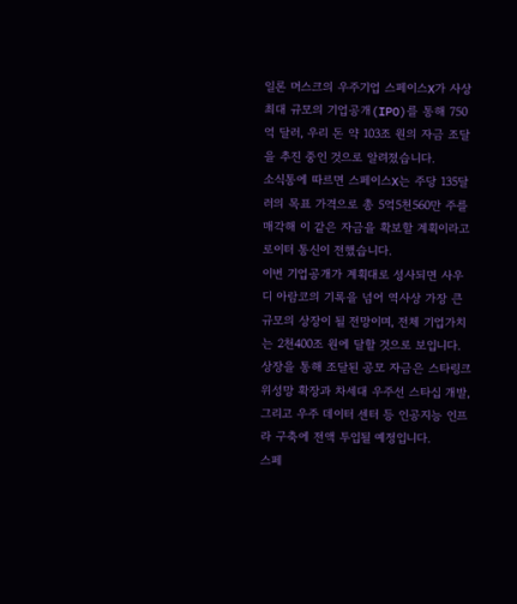일론 머스크의 우주기업 스페이스X가 사상 최대 규모의 기업공개(IPO)를 통해 750억 달러, 우리 돈 약 103조 원의 자금 조달을 추진 중인 것으로 알려졌습니다.
소식통에 따르면 스페이스X는 주당 135달러의 목표 가격으로 총 5억5천560만 주를 매각해 이 같은 자금을 확보할 계획이라고 로이터 통신이 전했습니다.
이번 기업공개가 계획대로 성사되면 사우디 아람코의 기록을 넘어 역사상 가장 큰 규모의 상장이 될 전망이며, 전체 기업가치는 2천400조 원에 달할 것으로 보입니다.
상장을 통해 조달된 공모 자금은 스타링크 위성망 확장과 차세대 우주선 스타십 개발, 그리고 우주 데이터 센터 등 인공지능 인프라 구축에 전액 투입될 예정입니다.
스페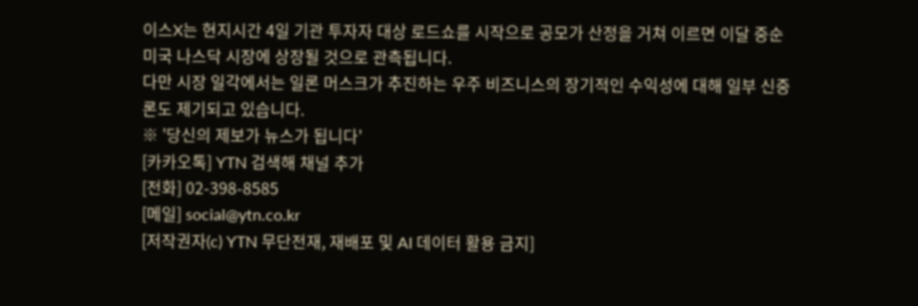이스X는 현지시간 4일 기관 투자자 대상 로드쇼를 시작으로 공모가 산정을 거쳐 이르면 이달 중순 미국 나스닥 시장에 상장될 것으로 관측됩니다.
다만 시장 일각에서는 일론 머스크가 추진하는 우주 비즈니스의 장기적인 수익성에 대해 일부 신중론도 제기되고 있습니다.
※ '당신의 제보가 뉴스가 됩니다'
[카카오톡] YTN 검색해 채널 추가
[전화] 02-398-8585
[메일] social@ytn.co.kr
[저작권자(c) YTN 무단전재, 재배포 및 AI 데이터 활용 금지]